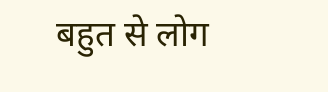बहुत से लोग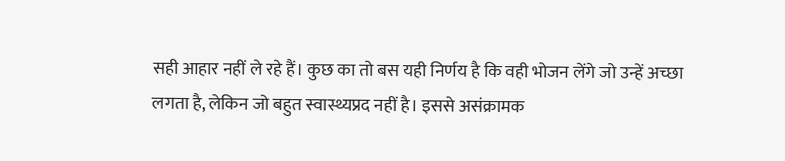सही आहार नहीं ले रहे हैं। कुछ का तो बस यही निर्णय है कि वही भोजन लेंगे जो उन्हें अच्छा लगता है, लेकिन जो बहुत स्वास्थ्यप्रद नहीं है। इससे असंक्रामक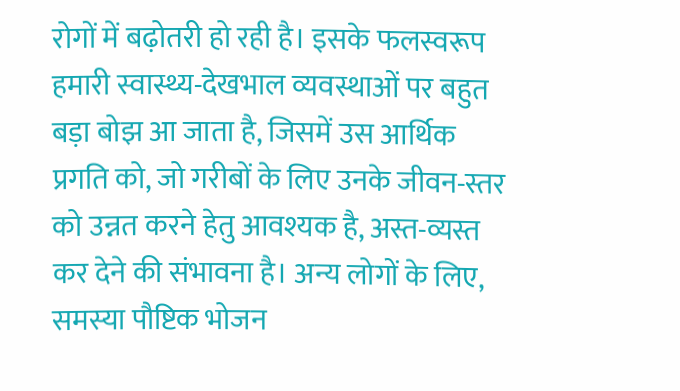रोगों में बढ़ोतरी हो रही है। इसके फलस्वरूप हमारी स्वास्थ्य-देखभाल व्यवस्थाओं पर बहुत बड़ा बोझ आ जाता है, जिसमें उस आर्थिक प्रगति को, जो गरीबों के लिए उनके जीवन-स्तर को उन्नत करने हेतु आवश्यक है, अस्त-व्यस्त कर देने की संभावना है। अन्य लोगों के लिए, समस्या पौष्टिक भोजन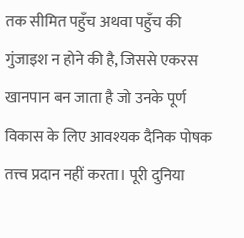तक सीमित पहुँच अथवा पहुँच की गुंजाइश न होने की है, जिससे एकरस खानपान बन जाता है जो उनके पूर्ण विकास के लिए आवश्यक दैनिक पोषक तत्त्व प्रदान नहीं करता। पूरी दुनिया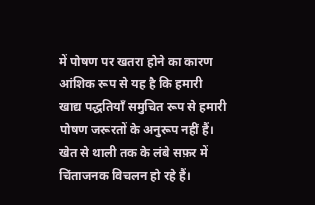में पोषण पर खतरा होने का कारण आंशिक रूप से यह है कि हमारी खाद्य पद्धतियाँ समुचित रूप से हमारी पोषण जरूरतों के अनुरूप नहीं हैं। खेत से थाली तक के लंबे सफ़र में चिंताजनक विचलन हो रहे हैं।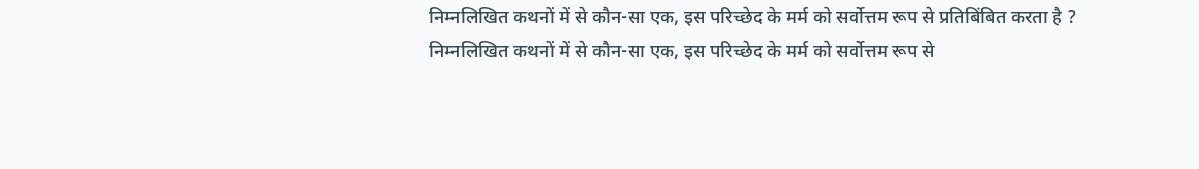निम्नलिखित कथनों में से कौन-सा एक, इस परिच्छेद के मर्म को सर्वोत्तम रूप से प्रतिबिंबित करता है ?
निम्नलिखित कथनों में से कौन-सा एक, इस परिच्छेद के मर्म को सर्वोत्तम रूप से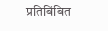प्रतिबिंबित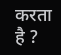करता है ?